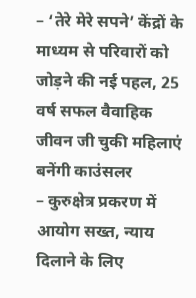– ‘तेरे मेरे सपने’ केंद्रों के माध्यम से परिवारों को जोड़ने की नई पहल, 25 वर्ष सफल वैवाहिक जीवन जी चुकी महिलाएं बनेंगी काउंसलर
– कुरुक्षेत्र प्रकरण में आयोग सख्त, न्याय दिलाने के लिए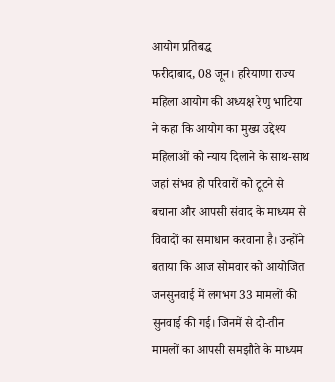आयोग प्रतिबद्ध
फरीदाबाद, 08 जून। हरियाणा राज्य महिला आयोग की अध्यक्ष रेणु भाटिया ने कहा कि आयोग का मुख्य उद्देश्य महिलाओं को न्याय दिलाने के साथ-साथ जहां संभव हो परिवारों को टूटने से बचाना और आपसी संवाद के माध्यम से विवादों का समाधान करवाना है। उन्होंने बताया कि आज सोमवार को आयोजित जनसुनवाई में लगभग 33 मामलों की सुनवाई की गई। जिनमें से दो-तीन मामलों का आपसी समझौते के माध्यम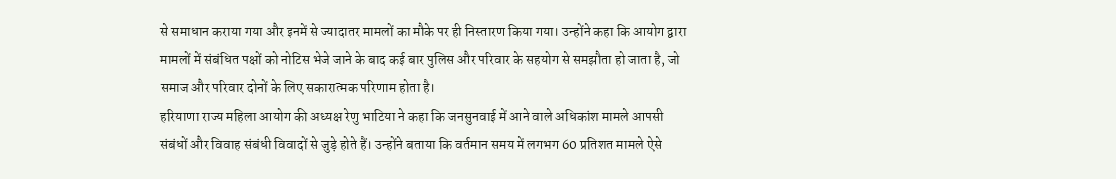से समाधान कराया गया और इनमें से ज्यादातर मामलों का मौके पर ही निस्तारण किया गया। उन्होंने कहा कि आयोग द्वारा मामलों में संबंधित पक्षों को नोटिस भेजे जाने के बाद कई बार पुलिस और परिवार के सहयोग से समझौता हो जाता है, जो समाज और परिवार दोनों के लिए सकारात्मक परिणाम होता है।
हरियाणा राज्य महिला आयोग की अध्यक्ष रेणु भाटिया ने कहा कि जनसुनवाई में आने वाले अधिकांश मामले आपसी संबंधों और विवाह संबंधी विवादों से जुड़े होते हैं। उन्होंने बताया कि वर्तमान समय में लगभग 60 प्रतिशत मामले ऐसे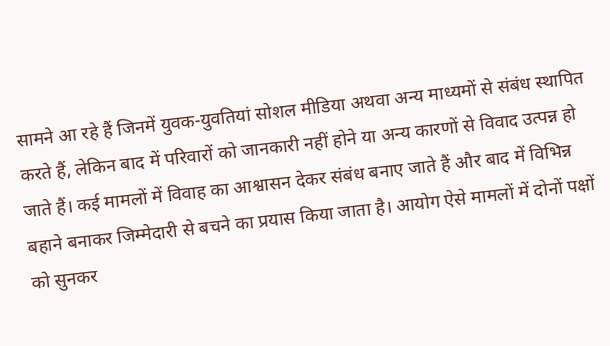सामने आ रहे हैं जिनमें युवक-युवतियां सोशल मीडिया अथवा अन्य माध्यमों से संबंध स्थापित करते हैं, लेकिन बाद में परिवारों को जानकारी नहीं होने या अन्य कारणों से विवाद उत्पन्न हो जाते हैं। कई मामलों में विवाह का आश्वासन देकर संबंध बनाए जाते हैं और बाद में विभिन्न बहाने बनाकर जिम्मेदारी से बचने का प्रयास किया जाता है। आयोग ऐसे मामलों में दोनों पक्षों को सुनकर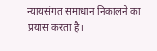न्यायसंगत समाधान निकालने का प्रयास करता है।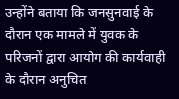उन्होंने बताया कि जनसुनवाई के दौरान एक मामले में युवक के परिजनों द्वारा आयोग की कार्यवाही के दौरान अनुचित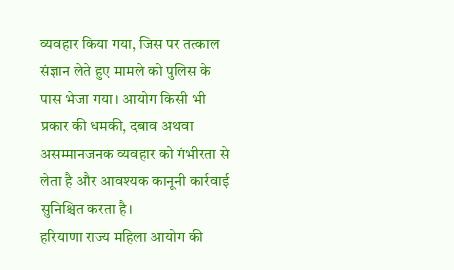व्यवहार किया गया, जिस पर तत्काल संज्ञान लेते हुए मामले को पुलिस के पास भेजा गया। आयोग किसी भी प्रकार की धमकी, दबाव अथवा असम्मानजनक व्यवहार को गंभीरता से लेता है और आवश्यक कानूनी कार्रवाई सुनिश्चित करता है।
हरियाणा राज्य महिला आयोग की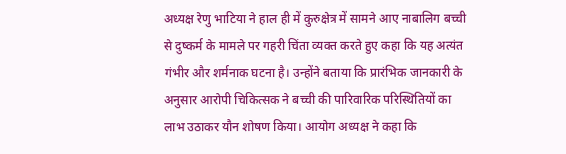अध्यक्ष रेणु भाटिया ने हाल ही में कुरुक्षेत्र में सामने आए नाबालिग बच्ची से दुष्कर्म के मामले पर गहरी चिंता व्यक्त करते हुए कहा कि यह अत्यंत गंभीर और शर्मनाक घटना है। उन्होंने बताया कि प्रारंभिक जानकारी के अनुसार आरोपी चिकित्सक ने बच्ची की पारिवारिक परिस्थितियों का लाभ उठाकर यौन शोषण किया। आयोग अध्यक्ष ने कहा कि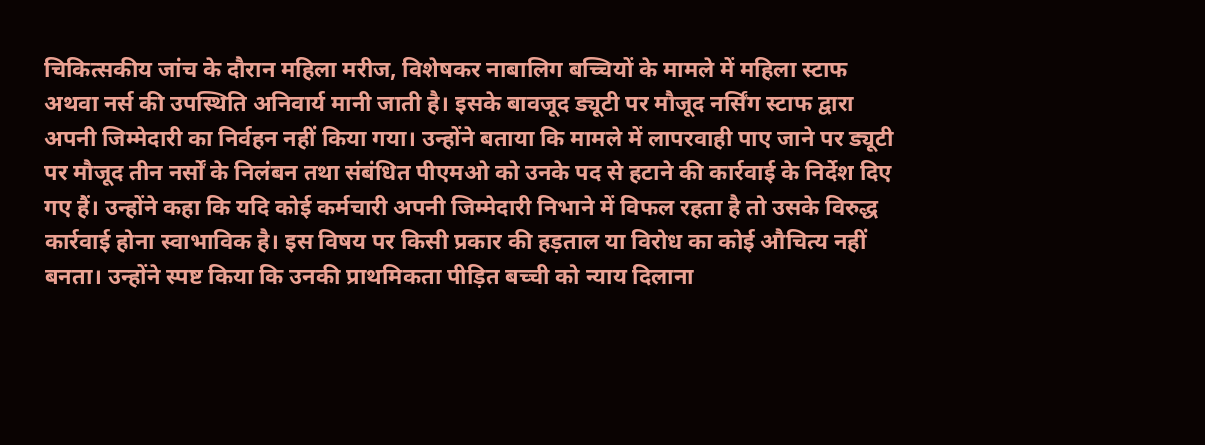चिकित्सकीय जांच के दौरान महिला मरीज, विशेषकर नाबालिग बच्चियों के मामले में महिला स्टाफ अथवा नर्स की उपस्थिति अनिवार्य मानी जाती है। इसके बावजूद ड्यूटी पर मौजूद नर्सिंग स्टाफ द्वारा अपनी जिम्मेदारी का निर्वहन नहीं किया गया। उन्होंने बताया कि मामले में लापरवाही पाए जाने पर ड्यूटी पर मौजूद तीन नर्सों के निलंबन तथा संबंधित पीएमओ को उनके पद से हटाने की कार्रवाई के निर्देश दिए गए हैं। उन्होंने कहा कि यदि कोई कर्मचारी अपनी जिम्मेदारी निभाने में विफल रहता है तो उसके विरुद्ध कार्रवाई होना स्वाभाविक है। इस विषय पर किसी प्रकार की हड़ताल या विरोध का कोई औचित्य नहीं बनता। उन्होंने स्पष्ट किया कि उनकी प्राथमिकता पीड़ित बच्ची को न्याय दिलाना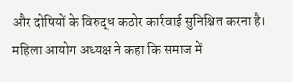और दोषियों के विरुद्ध कठोर कार्रवाई सुनिश्चित करना है।
महिला आयोग अध्यक्ष ने कहा कि समाज में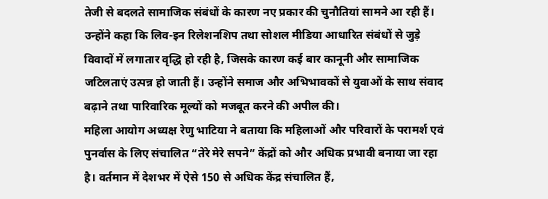तेजी से बदलते सामाजिक संबंधों के कारण नए प्रकार की चुनौतियां सामने आ रही हैं। उन्होंने कहा कि लिव-इन रिलेशनशिप तथा सोशल मीडिया आधारित संबंधों से जुड़े विवादों में लगातार वृद्धि हो रही है, जिसके कारण कई बार कानूनी और सामाजिक जटिलताएं उत्पन्न हो जाती हैं। उन्होंने समाज और अभिभावकों से युवाओं के साथ संवाद बढ़ाने तथा पारिवारिक मूल्यों को मजबूत करने की अपील की।
महिला आयोग अध्यक्ष रेणु भाटिया ने बताया कि महिलाओं और परिवारों के परामर्श एवं पुनर्वास के लिए संचालित “तेरे मेरे सपने” केंद्रों को और अधिक प्रभावी बनाया जा रहा है। वर्तमान में देशभर में ऐसे 150 से अधिक केंद्र संचालित हैं,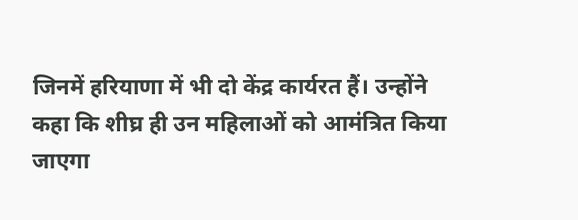जिनमें हरियाणा में भी दो केंद्र कार्यरत हैं। उन्होंने कहा कि शीघ्र ही उन महिलाओं को आमंत्रित किया जाएगा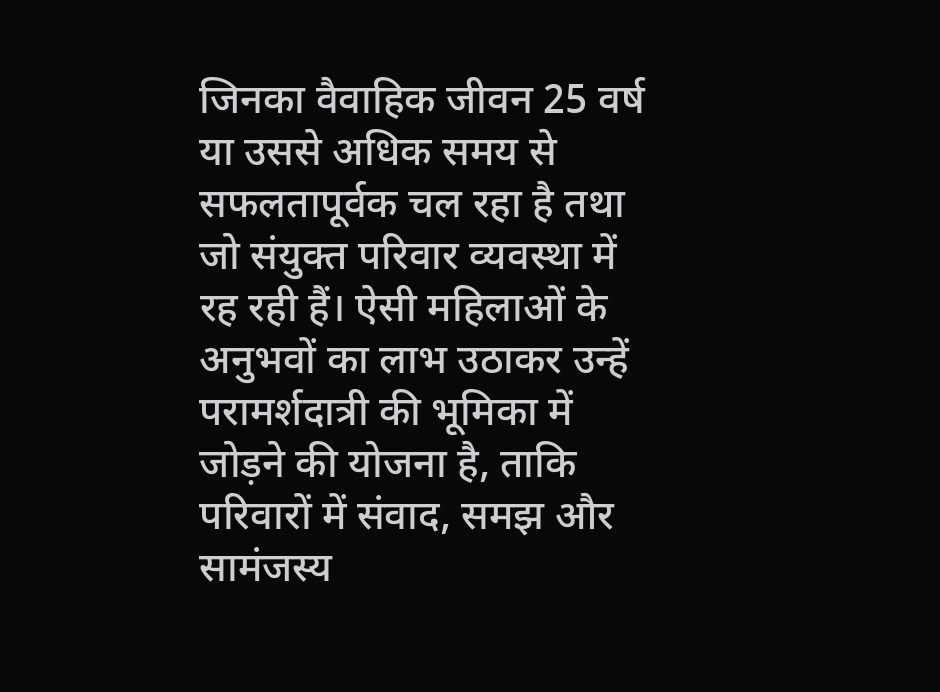जिनका वैवाहिक जीवन 25 वर्ष या उससे अधिक समय से सफलतापूर्वक चल रहा है तथा जो संयुक्त परिवार व्यवस्था में रह रही हैं। ऐसी महिलाओं के अनुभवों का लाभ उठाकर उन्हें परामर्शदात्री की भूमिका में जोड़ने की योजना है, ताकि परिवारों में संवाद, समझ और सामंजस्य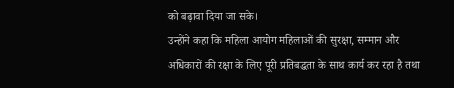को बढ़ावा दिया जा सके।
उन्होंने कहा कि महिला आयोग महिलाओं की सुरक्षा, सम्मान और अधिकारों की रक्षा के लिए पूरी प्रतिबद्धता के साथ कार्य कर रहा है तथा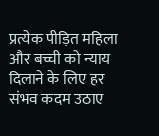प्रत्येक पीड़ित महिला और बच्ची को न्याय दिलाने के लिए हर संभव कदम उठाए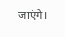जाएंगे।